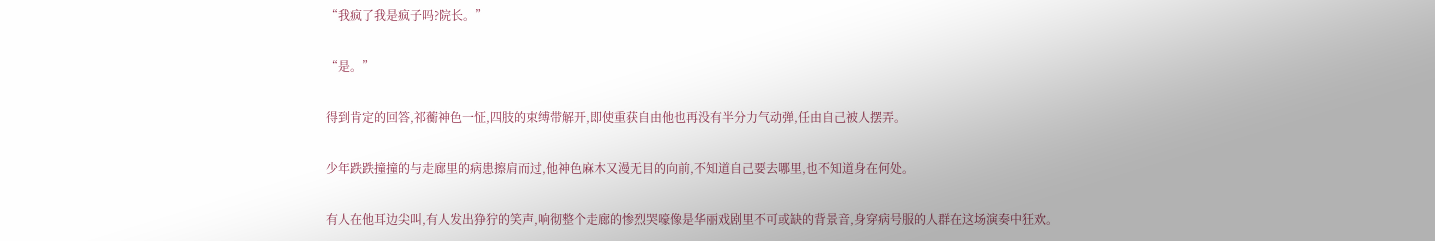“我疯了我是疯子吗?院长。”

“是。”

得到肯定的回答,祁蘅神色一怔,四肢的束缚带解开,即使重获自由他也再没有半分力气动弹,任由自己被人摆弄。

少年跌跌撞撞的与走廊里的病患擦肩而过,他神色麻木又漫无目的向前,不知道自己要去哪里,也不知道身在何处。

有人在他耳边尖叫,有人发出狰狞的笑声,响彻整个走廊的惨烈哭嚎像是华丽戏剧里不可或缺的背景音,身穿病号服的人群在这场演奏中狂欢。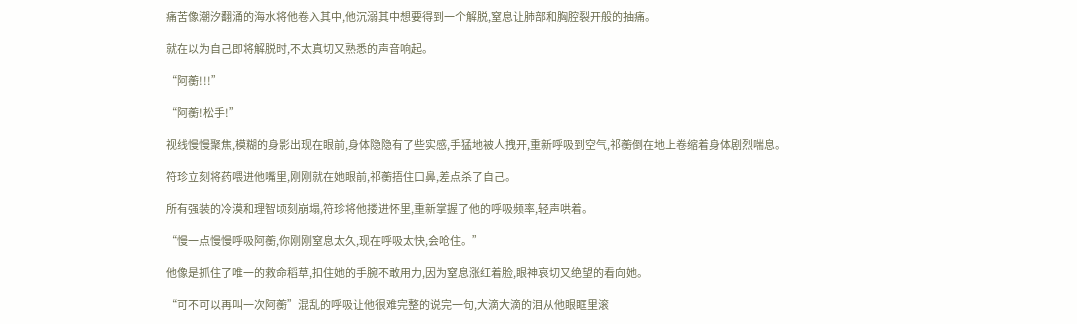痛苦像潮汐翻涌的海水将他卷入其中,他沉溺其中想要得到一个解脱,窒息让肺部和胸腔裂开般的抽痛。

就在以为自己即将解脱时,不太真切又熟悉的声音响起。

“阿蘅!!!”

“阿蘅!松手!”

视线慢慢聚焦,模糊的身影出现在眼前,身体隐隐有了些实感,手猛地被人拽开,重新呼吸到空气,祁蘅倒在地上卷缩着身体剧烈喘息。

符珍立刻将药喂进他嘴里,刚刚就在她眼前,祁蘅捂住口鼻,差点杀了自己。

所有强装的冷漠和理智顷刻崩塌,符珍将他搂进怀里,重新掌握了他的呼吸频率,轻声哄着。

“慢一点慢慢呼吸阿蘅,你刚刚窒息太久,现在呼吸太快,会呛住。”

他像是抓住了唯一的救命稻草,扣住她的手腕不敢用力,因为窒息涨红着脸,眼神哀切又绝望的看向她。

“可不可以再叫一次阿蘅”混乱的呼吸让他很难完整的说完一句,大滴大滴的泪从他眼眶里滚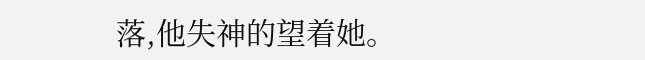落,他失神的望着她。